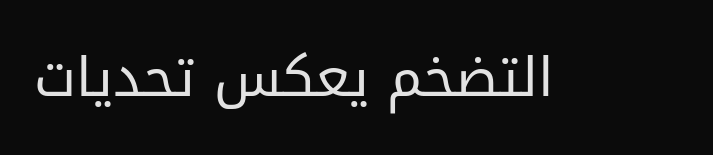التضخم يعكس تحديات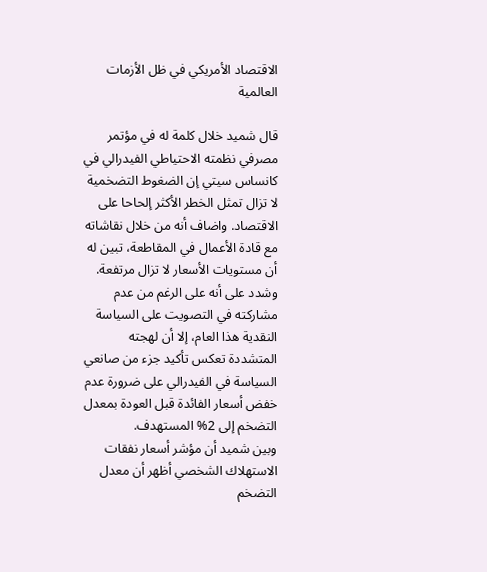الاقتصاد الأمريكي في ظل الأزمات العالمية

قال شميد خلال كلمة له في مؤتمر مصرفي نظمته الاحتياطي الفيدرالي في كانساس سيتي إن الضغوط التضخمية لا تزال تمثل الخطر الأكثر إلحاحا على الاقتصاد. واضاف أنه من خلال نقاشاته مع قادة الأعمال في المقاطعة، تبين له أن مستويات الأسعار لا تزال مرتفعة.
وشدد على أنه على الرغم من عدم مشاركته في التصويت على السياسة النقدية هذا العام، إلا أن لهجته المتشددة تعكس تأكيد جزء من صانعي السياسة في الفيدرالي على ضرورة عدم خفض أسعار الفائدة قبل العودة بمعدل التضخم إلى 2% المستهدف.
وبين شميد أن مؤشر أسعار نفقات الاستهلاك الشخصي أظهر أن معدل التضخم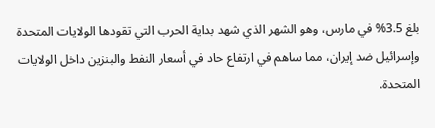بلغ 3.5% في مارس، وهو الشهر الذي شهد بداية الحرب التي تقودها الولايات المتحدة وإسرائيل ضد إيران، مما ساهم في ارتفاع حاد في أسعار النفط والبنزين داخل الولايات المتحدة.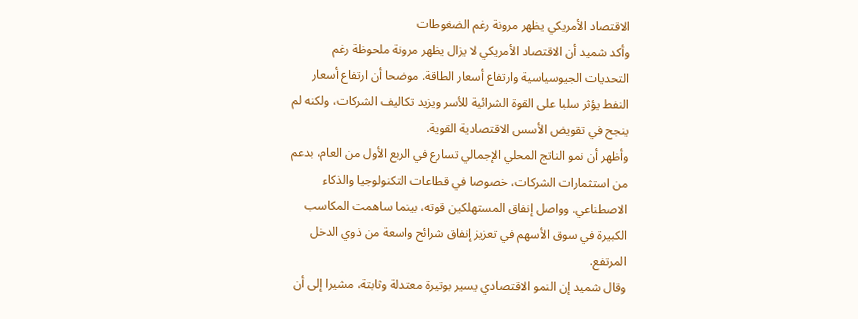الاقتصاد الأمريكي يظهر مرونة رغم الضغوطات
وأكد شميد أن الاقتصاد الأمريكي لا يزال يظهر مرونة ملحوظة رغم التحديات الجيوسياسية وارتفاع أسعار الطاقة. موضحا أن ارتفاع أسعار النفط يؤثر سلبا على القوة الشرائية للأسر ويزيد تكاليف الشركات، ولكنه لم ينجح في تقويض الأسس الاقتصادية القوية.
وأظهر أن نمو الناتج المحلي الإجمالي تسارع في الربع الأول من العام، بدعم من استثمارات الشركات، خصوصا في قطاعات التكنولوجيا والذكاء الاصطناعي. وواصل إنفاق المستهلكين قوته، بينما ساهمت المكاسب الكبيرة في سوق الأسهم في تعزيز إنفاق شرائح واسعة من ذوي الدخل المرتفع.
وقال شميد إن النمو الاقتصادي يسير بوتيرة معتدلة وثابتة، مشيرا إلى أن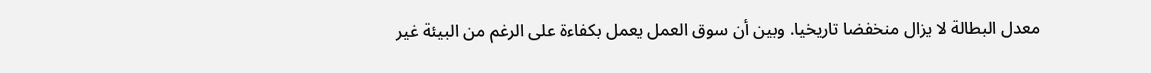معدل البطالة لا يزال منخفضا تاريخيا. وبين أن سوق العمل يعمل بكفاءة على الرغم من البيئة غير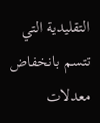التقليدية التي تتسم بانخفاض معدلات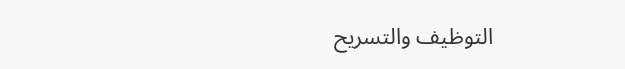التوظيف والتسريح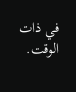في ذات الوقت.